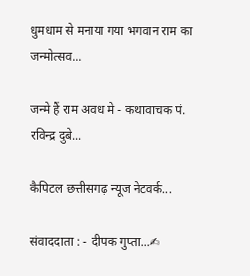धुमधाम से मनाया गया भगवान राम का जन्मोत्सव...

जन्मे हैं राम अवध मे - कथावाचक पं. रविन्द्र दुबे...

कैपिटल छत्तीसगढ़ न्यूज नेटवर्क...

संवाददाता : - दीपक गुप्ता...✍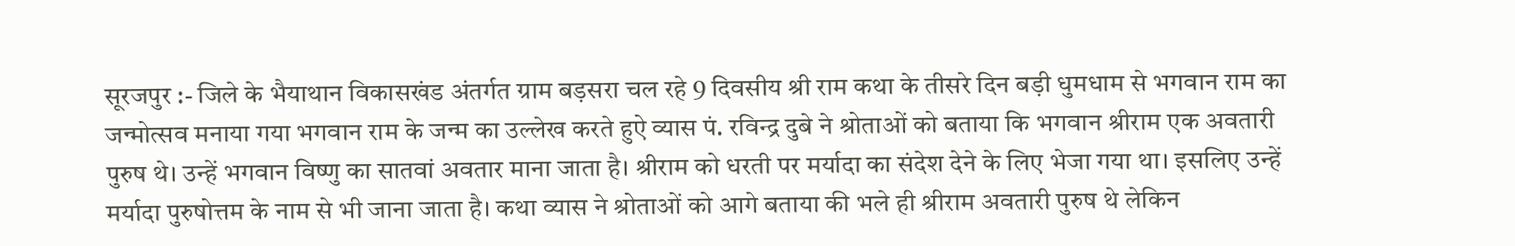सूरजपुर :- जिले के भैयाथान विकासखंड अंतर्गत ग्राम बड़सरा चल रहे 9 दिवसीय श्री राम कथा के तीसरे दिन बड़ी धुमधाम से भगवान राम का जन्मोत्सव मनाया गया भगवान राम के जन्म का उल्लेख करते हुऐ व्यास पं. रविन्द्र दुबे ने श्रोताओं को बताया कि भगवान श्रीराम एक अवतारी पुरुष थे। उन्हें भगवान विष्णु का सातवां अवतार माना जाता है। श्रीराम को धरती पर मर्यादा का संदेश देने के लिए भेजा गया था। इसलिए उन्हें मर्यादा पुरुषोत्तम के नाम से भी जाना जाता है। कथा व्यास ने श्रोताओं को आगे बताया की भले ही श्रीराम अवतारी पुरुष थे लेकिन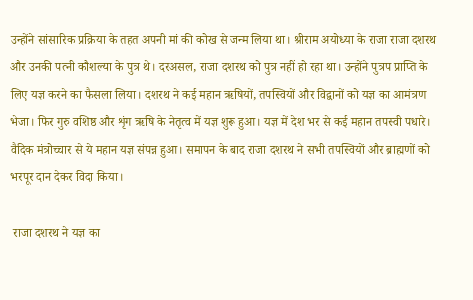उन्होंने सांसारिक प्रक्रिया के तहत अपनी मां की कोख से जन्म लिया था। श्रीराम अयोध्या के राजा राजा दशरथ और उनकी पत्नी कौशल्या के पुत्र थे। दरअसल, राजा दशरथ को पुत्र नहीं हो रहा था। उन्होंने पुत्रप प्राप्ति के लिए यज्ञ करने का फैसला लिया। दशरथ ने कई महान ऋषियों, तपस्वियों और विद्वानों को यज्ञ का आमंत्रण भेजा। फिर गुरु वशिष्ठ और शृंग ऋषि के नेतृत्व में यज्ञ शुरू हुआ। यज्ञ में देश भर से कई महान तपस्वी पधारे। वैदिक मंत्रोच्चार से ये महान यज्ञ संपन्न हुआ। समापन के बाद राजा दशरथ ने सभी तपस्वियों और ब्राह्मणों को भरपूर दान देकर विदा किया।

 राजा दशरथ ने यज्ञ का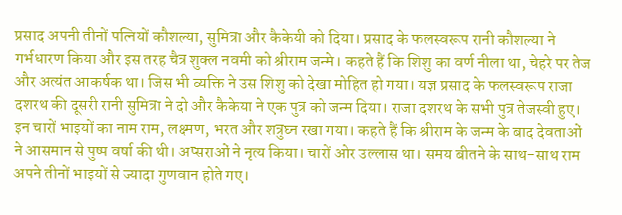प्रसाद अपनी तीनों पत्नियों कौशल्या, सुमित्रा और कैकेयी को दिया। प्रसाद के फलस्वरूप रानी कौशल्या ने गर्भधारण किया और इस तरह चैत्र शुक्ल नवमी को श्रीराम जन्मे। कहते हैं कि शिशु का वर्ण नीला था, चेहरे पर तेज और अत्यंत आकर्षक था। जिस भी व्यक्ति ने उस शिशु को देखा मोहित हो गया। यज्ञ प्रसाद के फलस्वरूप राजा दशरथ की दूसरी रानी सुमित्रा ने दो और कैकेया ने एक पुत्र को जन्म दिया। राजा दशरथ के सभी पुत्र तेजस्वी हुए। इन चारों भाइयों का नाम राम, लक्ष्मण, भरत और शत्रुघ्न रखा गया। कहते हैं कि श्रीराम के जन्म के बाद देवताओं ने आसमान से पुष्प वर्षा की थी। अप्सराओं ने नृत्य किया। चारों ओर उल्लास था। समय बीतने के साथ-साथ राम अपने तीनों भाइयों से ज्यादा गुणवान होते गए।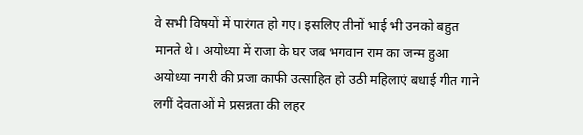वे सभी विषयों में पारंगत हो गए। इसलिए तीनों भाई भी उनको बहुत मानते थे। अयोध्या में राजा के घर जब भगवान राम का जन्म हुआ अयोध्या नगरी की प्रजा काफी उत्साहित हो उठी महिलाएं बधाई गीत गाने लगीं देवताओं मे प्रसन्नता की लहर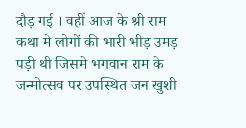दौड़ गई । वहीं आज के श्री राम कथा मे लोगों की भारी भीड़ उमड़ पड़ी थी जिसमे भगवान राम के जन्मोत्सव पर उपस्थित जन खुशी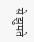से झुमते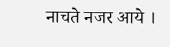नाचते नजर आये ।